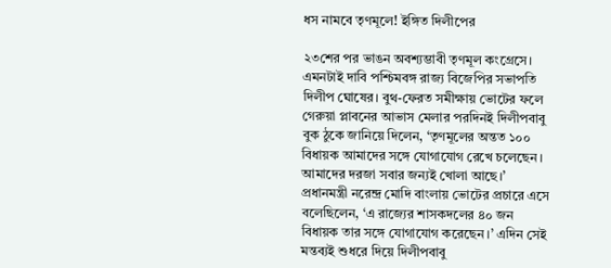ধস নামবে তৃণমূলে! ইঙ্গিত দিলীপের

২৩শের পর ভাঙন অবশ্যম্ভাবী তৃণমূল কংগ্রেসে। এমনটাই দাবি পশ্চিমবঙ্গ রাজ্য বিজেপির সভাপতি দিলীপ ঘোষের। বুথ-ফেরত সমীক্ষায় ভোটের ফলে গেরুয়া প্লাবনের আভাস মেলার পরদিনই দিলীপবাবু বুক ঠুকে জানিয়ে দিলেন, ‘তৃণমূলের অন্তত ১০০ বিধায়ক আমাদের সঙ্গে যোগাযোগ রেখে চলেছেন। আমাদের দরজা সবার জন্যই খোলা আছে।’ প্রধানমন্ত্রী নরেন্দ্র মোদি বাংলায় ভোটের প্রচারে এসে বলেছিলেন, ‘এ রাজ্যের শাসকদলের ৪০ জন বিধায়ক তার সঙ্গে যোগাযোগ করেছেন।’ এদিন সেই মন্তব্যই শুধরে দিয়ে দিলীপবাবু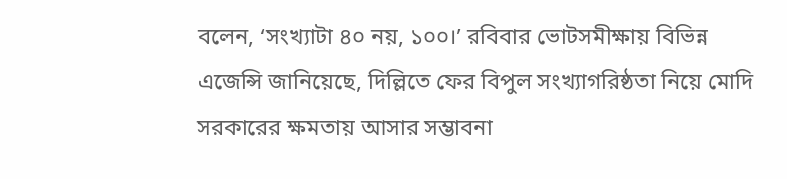বলেন, ‘সংখ্যাটা ৪০ নয়, ১০০।’ রবিবার ভোটসমীক্ষায় বিভিন্ন এজেন্সি জানিয়েছে, দিল্লিতে ফের বিপুল সংখ্যাগরিষ্ঠতা নিয়ে মোদি সরকারের ক্ষমতায় আসার সম্ভাবনা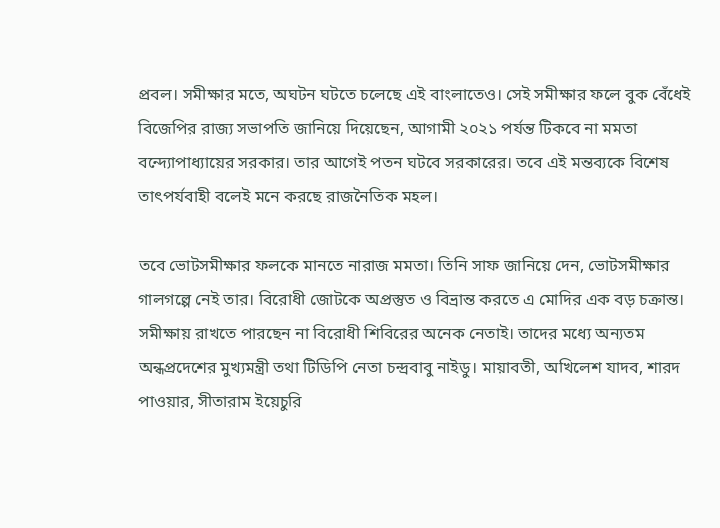প্রবল। সমীক্ষার মতে, অঘটন ঘটতে চলেছে এই বাংলাতেও। সেই সমীক্ষার ফলে বুক বেঁধেই বিজেপির রাজ্য সভাপতি জানিয়ে দিয়েছেন, আগামী ২০২১ পর্যন্ত টিকবে না মমতা বন্দ্যোপাধ্যায়ের সরকার। তার আগেই পতন ঘটবে সরকারের। তবে এই মন্তব্যকে বিশেষ তাৎপর্যবাহী বলেই মনে করছে রাজনৈতিক মহল।

তবে ভোটসমীক্ষার ফলকে মানতে নারাজ মমতা। তিনি সাফ জানিয়ে দেন, ভোটসমীক্ষার গালগল্পে নেই তার। বিরোধী জোটকে অপ্রস্তুত ও বিভ্রান্ত করতে এ মোদির এক বড় চক্রান্ত। সমীক্ষায় রাখতে পারছেন না বিরোধী শিবিরের অনেক নেতাই। তাদের মধ্যে অন্যতম অন্ধপ্রদেশের মুখ্যমন্ত্রী তথা টিডিপি নেতা চন্দ্রবাবু নাইডু। মায়াবতী, অখিলেশ যাদব, শারদ পাওয়ার, সীতারাম ইয়েচুরি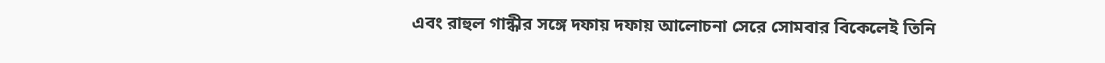এবং রাহুল গান্ধীর সঙ্গে দফায় দফায় আলোচনা সেরে সোমবার বিকেলেই তিনি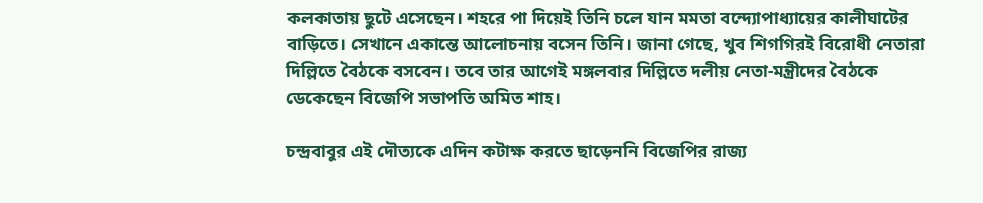কলকাতায় ছুটে এসেছেন। শহরে পা দিয়েই তিনি চলে যান মমতা বন্দ্যোপাধ্যায়ের কালীঘাটের বাড়িতে। সেখানে একান্তে আলোচনায় বসেন তিনি। জানা গেছে, খুব শিগগিরই বিরোধী নেতারা দিল্লিতে বৈঠকে বসবেন। তবে তার আগেই মঙ্গলবার দিল্লিতে দলীয় নেতা-মন্ত্রীদের বৈঠকে ডেকেছেন বিজেপি সভাপতি অমিত শাহ।

চন্দ্রবাবুর এই দৌত্যকে এদিন কটাক্ষ করতে ছাড়েননি বিজেপির রাজ্য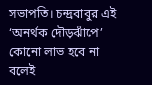সভাপতি। চন্দ্রবাবুর এই ‘অনর্থক দৌড়ঝাঁপে’ কোনো লাভ হবে না বলেই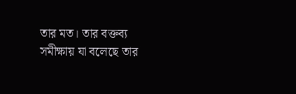তার মত। তার বক্তব্য সমীক্ষায় যা বলেছে তার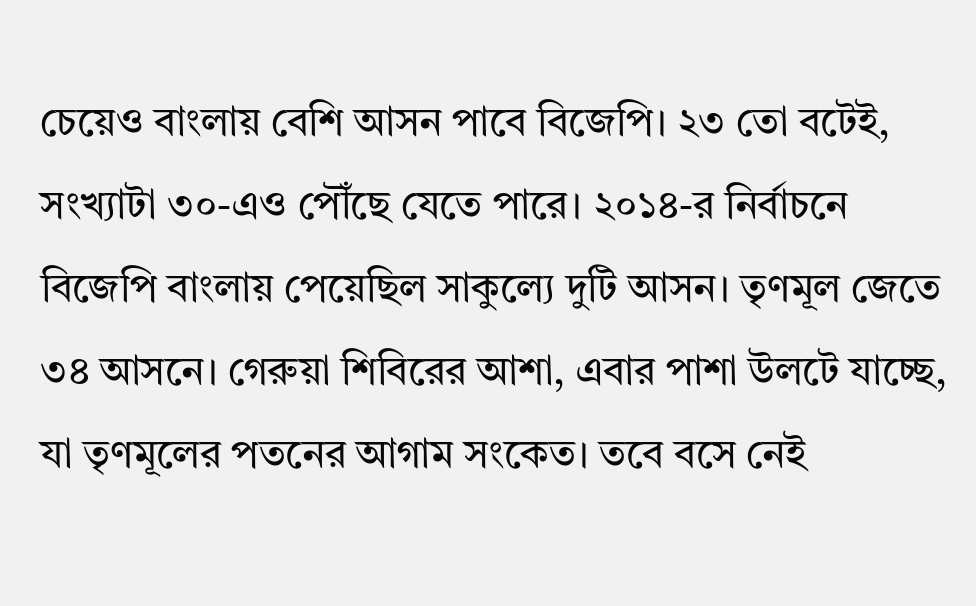চেয়েও বাংলায় বেশি আসন পাবে বিজেপি। ২৩ তো বটেই, সংখ্যাটা ৩০-এও পৌঁছে যেতে পারে। ২০১৪-র নির্বাচনে বিজেপি বাংলায় পেয়েছিল সাকুল্যে দুটি আসন। তৃণমূল জেতে ৩৪ আসনে। গেরুয়া শিবিরের আশা, এবার পাশা উলটে যাচ্ছে, যা তৃণমূলের পতনের আগাম সংকেত। তবে বসে নেই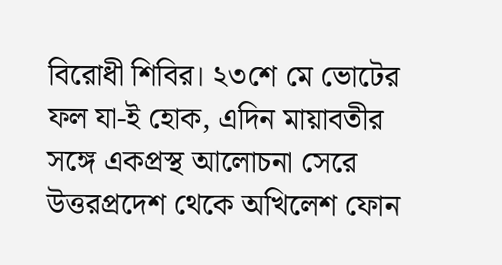বিরোধী শিবির। ২৩শে মে ভোটের ফল যা-ই হোক, এদিন মায়াবতীর সঙ্গে একপ্রস্থ আলোচনা সেরে উত্তরপ্রদেশ থেকে অখিলেশ ফোন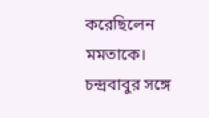করেছিলেন মমতাকে। চন্দ্রবাবুর সঙ্গে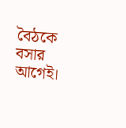বৈঠকে বসার আগেই।